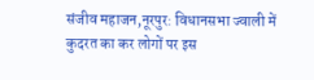संजीव महाजन,नूरपुर: विधानसभा ज्वाली में कुदरत का कर लोगों पर इस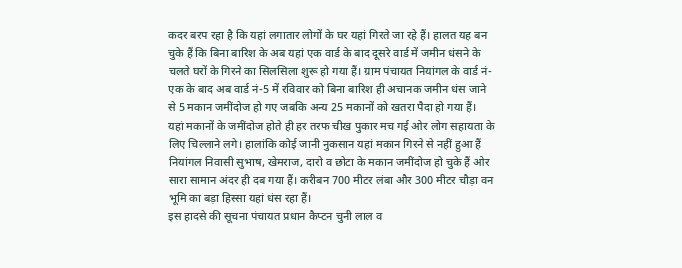कदर बरप रहा है कि यहां लगातार लोगों के घर यहां गिरते जा रहे हैं। हालत यह बन चुके हैं कि बिना बारिश के अब यहां एक वार्ड के बाद दूसरे वार्ड में जमीन धंसने के चलते घरों के गिरने का सिलसिला शुरू हो गया हैं। ग्राम पंचायत नियांगल के वार्ड नं-एक के बाद अब वार्ड नं-5 में रविवार को बिना बारिश ही अचानक जमीन धंस जाने से 5 मकान जमींदोज हो गए जबकि अन्य 25 मकानों को खतरा पैदा हो गया हैं।
यहां मकानों के जमींदोज होते ही हर तरफ चीख पुकार मच गई ओर लोग सहायता के लिए चिल्लाने लगे। हालांकि कोई जानी नुकसान यहां मकान गिरने से नहीं हुआ हैं नियांगल निवासी सुभाष, खेमराज, दारो व छोटा के मकान जमींदोज हो चुके हैं ओर सारा सामान अंदर ही दब गया हैं। करीबन 700 मीटर लंबा और 300 मीटर चौड़ा वन भूमि का बड़ा हिस्सा यहां धंस रहा हैं।
इस हादसे की सूचना पंचायत प्रधान कैप्टन चुनी लाल व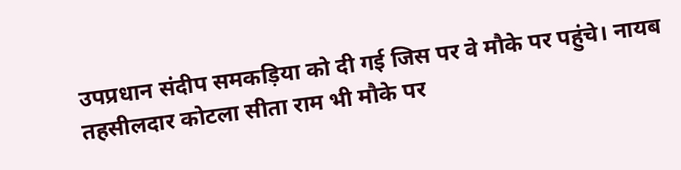उपप्रधान संदीप समकड़िया को दी गई जिस पर वे मौके पर पहुंचे। नायब तहसीलदार कोटला सीता राम भी मौके पर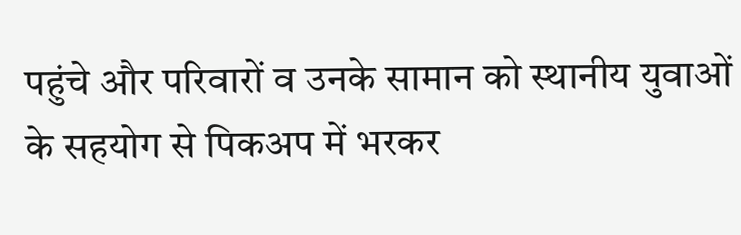पहुंचे और परिवारों व उनके सामान को स्थानीय युवाओं के सहयोग से पिकअप में भरकर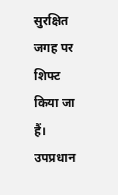सुरक्षित जगह पर शिफ्ट किया जा हैं।
उपप्रधान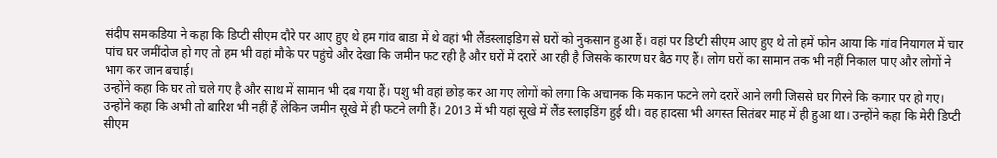संदीप समकडिया ने कहा कि डिप्टी सीएम दौरे पर आए हुए थे हम गांव बाडा में थे वहां भी लैंडस्लाइडिग से घरों को नुकसान हुआ हैं। वहां पर डिप्टी सीएम आए हुए थे तो हमें फोन आया कि गांव नियागल में चार पांच घर जमींदोज हो गए तो हम भी वहां मौके पर पहुंचे और देखा कि जमीन फट रही है और घरों में दरारें आ रही है जिसके कारण घर बैठ गए हैं। लोग घरों का सामान तक भी नहीं निकाल पाए और लोगों ने भाग कर जान बचाई।
उन्होंने कहा कि घर तो चले गए है और साथ में सामान भी दब गया हैं। पशु भी वहां छोड़ कर आ गए लोगों को लगा कि अचानक कि मकान फटने लगे दरारें आने लगी जिससे घर गिरने कि कगार पर हो गए। उन्होंने कहा कि अभी तो बारिश भी नहीं हैं लेकिन जमीन सूखे में ही फटने लगी हैं। 2013 में भी यहां सूखे में लैंड स्लाइडिंग हुई थी। वह हादसा भी अगस्त सितंबर माह में ही हुआ था। उन्होंने कहा कि मेरी डिप्टी सीएम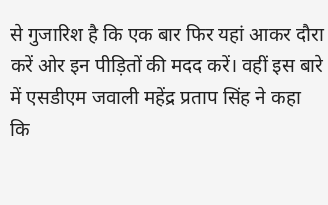से गुजारिश है कि एक बार फिर यहां आकर दौरा करें ओर इन पीड़ितों की मदद करें। वहीं इस बारे में एसडीएम जवाली महेंद्र प्रताप सिंह ने कहा कि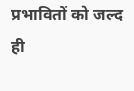प्रभावितों को जल्द ही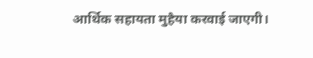आर्थिक सहायता मुहैया करवाई जाएगी।